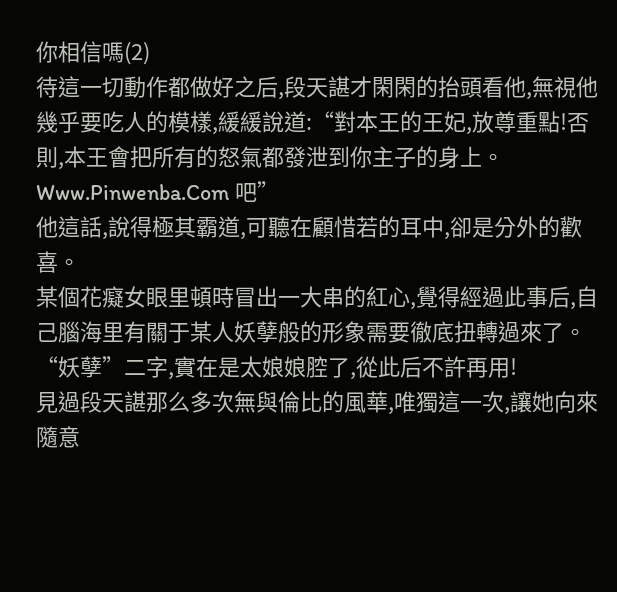你相信嗎(2)
待這一切動作都做好之后,段天諶才閑閑的抬頭看他,無視他幾乎要吃人的模樣,緩緩說道:“對本王的王妃,放尊重點!否則,本王會把所有的怒氣都發泄到你主子的身上。Www.Pinwenba.Com 吧”
他這話,說得極其霸道,可聽在顧惜若的耳中,卻是分外的歡喜。
某個花癡女眼里頓時冒出一大串的紅心,覺得經過此事后,自己腦海里有關于某人妖孽般的形象需要徹底扭轉過來了。
“妖孽”二字,實在是太娘娘腔了,從此后不許再用!
見過段天諶那么多次無與倫比的風華,唯獨這一次,讓她向來隨意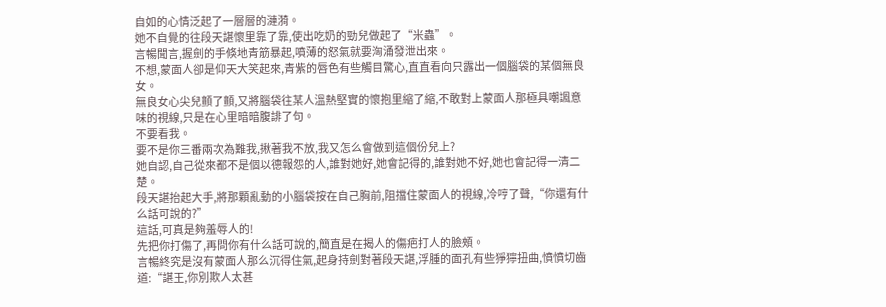自如的心情泛起了一層層的漣漪。
她不自覺的往段天諶懷里靠了靠,使出吃奶的勁兒做起了“米蟲”。
言暢聞言,握劍的手倏地青筋暴起,噴薄的怒氣就要洶涌發泄出來。
不想,蒙面人卻是仰天大笑起來,青紫的唇色有些觸目驚心,直直看向只露出一個腦袋的某個無良女。
無良女心尖兒顫了顫,又將腦袋往某人溫熱堅實的懷抱里縮了縮,不敢對上蒙面人那極具嘲諷意味的視線,只是在心里暗暗腹誹了句。
不要看我。
要不是你三番兩次為難我,揪著我不放,我又怎么會做到這個份兒上?
她自認,自己從來都不是個以德報怨的人,誰對她好,她會記得的,誰對她不好,她也會記得一清二楚。
段天諶抬起大手,將那顆亂動的小腦袋按在自己胸前,阻擋住蒙面人的視線,冷哼了聲,“你還有什么話可說的?”
這話,可真是夠羞辱人的!
先把你打傷了,再問你有什么話可說的,簡直是在揭人的傷疤打人的臉頰。
言暢終究是沒有蒙面人那么沉得住氣,起身持劍對著段天諶,浮腫的面孔有些猙獰扭曲,憤憤切齒道:“諶王,你別欺人太甚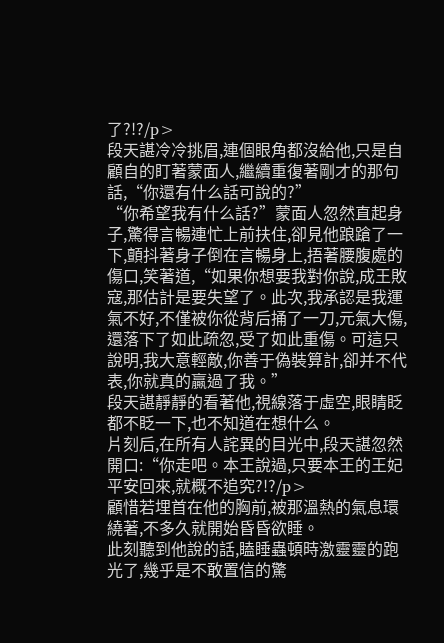了?!?/p>
段天諶冷冷挑眉,連個眼角都沒給他,只是自顧自的盯著蒙面人,繼續重復著剛才的那句話,“你還有什么話可說的?”
“你希望我有什么話?”蒙面人忽然直起身子,驚得言暢連忙上前扶住,卻見他踉蹌了一下,顫抖著身子倒在言暢身上,捂著腰腹處的傷口,笑著道,“如果你想要我對你說,成王敗寇,那估計是要失望了。此次,我承認是我運氣不好,不僅被你從背后捅了一刀,元氣大傷,還落下了如此疏忽,受了如此重傷。可這只說明,我大意輕敵,你善于偽裝算計,卻并不代表,你就真的贏過了我。”
段天諶靜靜的看著他,視線落于虛空,眼睛眨都不眨一下,也不知道在想什么。
片刻后,在所有人詫異的目光中,段天諶忽然開口:“你走吧。本王說過,只要本王的王妃平安回來,就概不追究?!?/p>
顧惜若埋首在他的胸前,被那溫熱的氣息環繞著,不多久就開始昏昏欲睡。
此刻聽到他說的話,瞌睡蟲頓時激靈靈的跑光了,幾乎是不敢置信的驚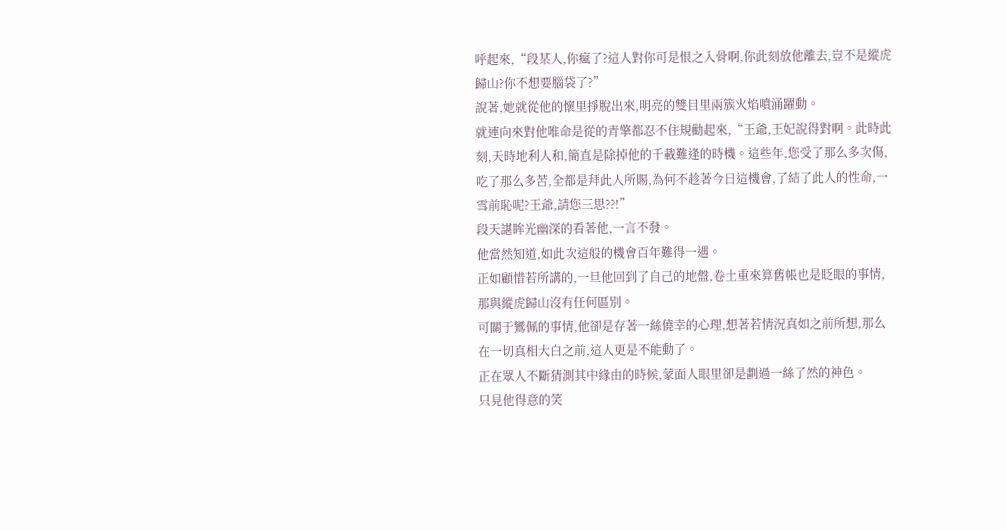呼起來,“段某人,你瘋了?這人對你可是恨之入骨啊,你此刻放他離去,豈不是縱虎歸山?你不想要腦袋了?”
說著,她就從他的懷里掙脫出來,明亮的雙目里兩簇火焰噴涌躍動。
就連向來對他唯命是從的青擎都忍不住規勸起來,“王爺,王妃說得對啊。此時此刻,天時地利人和,簡直是除掉他的千載難逢的時機。這些年,您受了那么多次傷,吃了那么多苦,全都是拜此人所賜,為何不趁著今日這機會,了結了此人的性命,一雪前恥呢?王爺,請您三思??!”
段天諶眸光幽深的看著他,一言不發。
他當然知道,如此次這般的機會百年難得一遇。
正如顧惜若所講的,一旦他回到了自己的地盤,卷土重來算舊帳也是眨眼的事情,那與縱虎歸山沒有任何區別。
可關于鸞佩的事情,他卻是存著一絲僥幸的心理,想著若情況真如之前所想,那么在一切真相大白之前,這人更是不能動了。
正在眾人不斷猜測其中緣由的時候,蒙面人眼里卻是劃過一絲了然的神色。
只見他得意的笑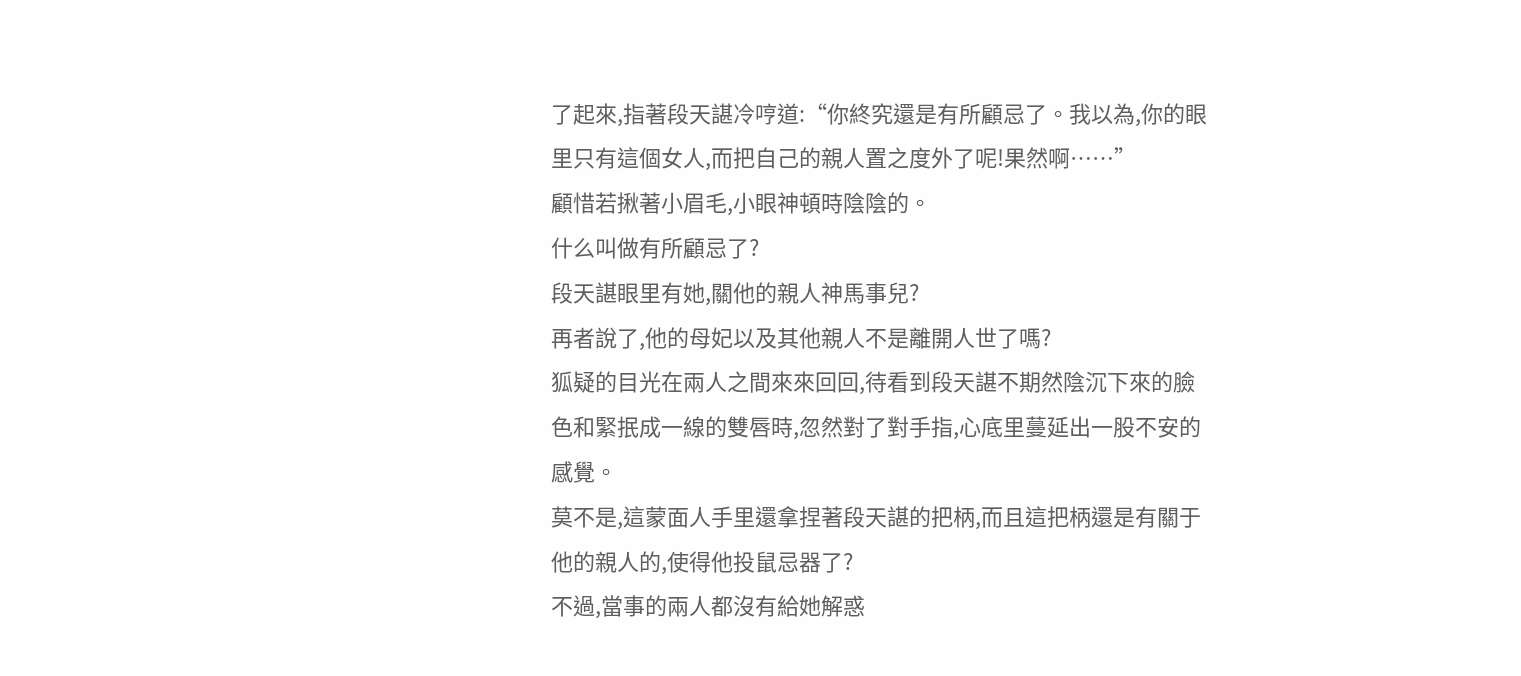了起來,指著段天諶冷哼道:“你終究還是有所顧忌了。我以為,你的眼里只有這個女人,而把自己的親人置之度外了呢!果然啊……”
顧惜若揪著小眉毛,小眼神頓時陰陰的。
什么叫做有所顧忌了?
段天諶眼里有她,關他的親人神馬事兒?
再者說了,他的母妃以及其他親人不是離開人世了嗎?
狐疑的目光在兩人之間來來回回,待看到段天諶不期然陰沉下來的臉色和緊抿成一線的雙唇時,忽然對了對手指,心底里蔓延出一股不安的感覺。
莫不是,這蒙面人手里還拿捏著段天諶的把柄,而且這把柄還是有關于他的親人的,使得他投鼠忌器了?
不過,當事的兩人都沒有給她解惑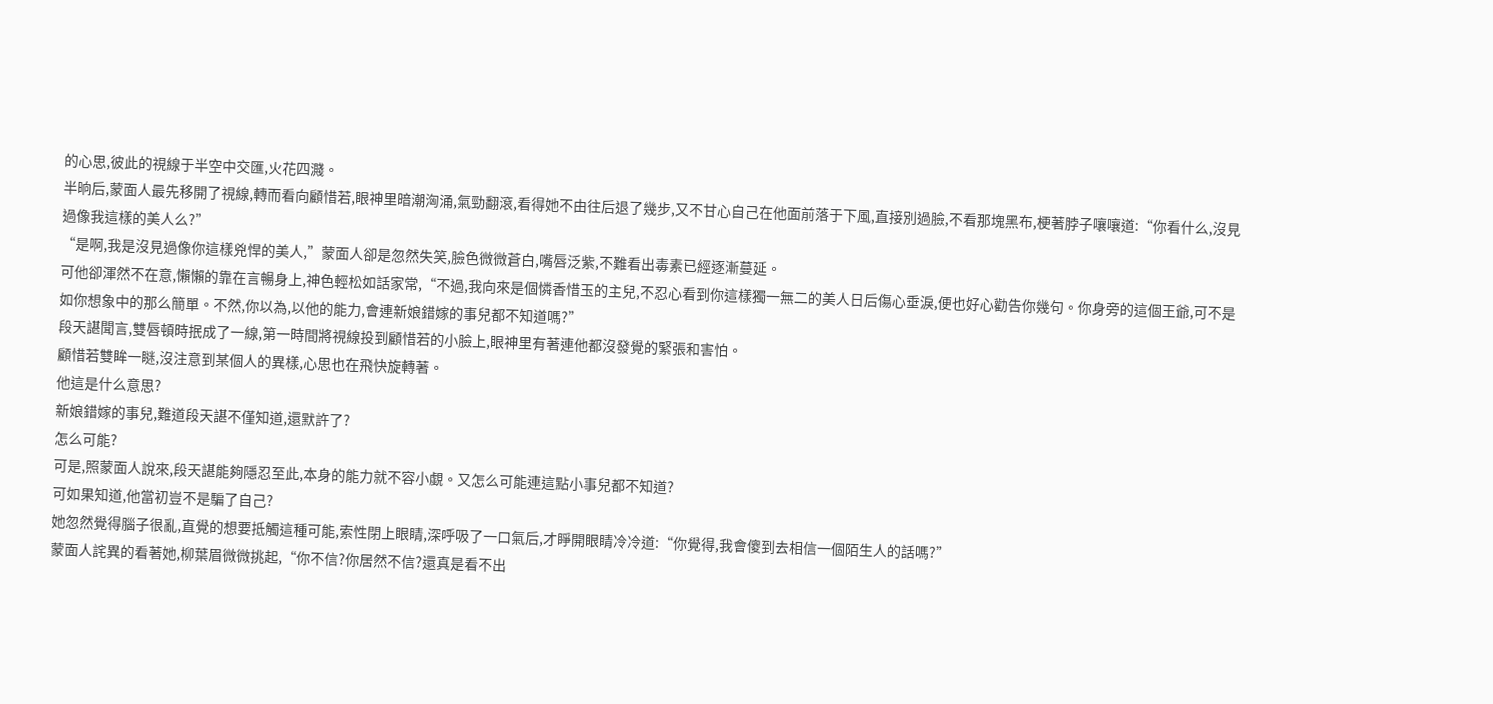的心思,彼此的視線于半空中交匯,火花四濺。
半晌后,蒙面人最先移開了視線,轉而看向顧惜若,眼神里暗潮洶涌,氣勁翻滾,看得她不由往后退了幾步,又不甘心自己在他面前落于下風,直接別過臉,不看那塊黑布,梗著脖子嚷嚷道:“你看什么,沒見過像我這樣的美人么?”
“是啊,我是沒見過像你這樣兇悍的美人,”蒙面人卻是忽然失笑,臉色微微蒼白,嘴唇泛紫,不難看出毒素已經逐漸蔓延。
可他卻渾然不在意,懶懶的靠在言暢身上,神色輕松如話家常,“不過,我向來是個憐香惜玉的主兒,不忍心看到你這樣獨一無二的美人日后傷心垂淚,便也好心勸告你幾句。你身旁的這個王爺,可不是如你想象中的那么簡單。不然,你以為,以他的能力,會連新娘錯嫁的事兒都不知道嗎?”
段天諶聞言,雙唇頓時抿成了一線,第一時間將視線投到顧惜若的小臉上,眼神里有著連他都沒發覺的緊張和害怕。
顧惜若雙眸一瞇,沒注意到某個人的異樣,心思也在飛快旋轉著。
他這是什么意思?
新娘錯嫁的事兒,難道段天諶不僅知道,還默許了?
怎么可能?
可是,照蒙面人說來,段天諶能夠隱忍至此,本身的能力就不容小覷。又怎么可能連這點小事兒都不知道?
可如果知道,他當初豈不是騙了自己?
她忽然覺得腦子很亂,直覺的想要抵觸這種可能,索性閉上眼睛,深呼吸了一口氣后,才睜開眼睛冷冷道:“你覺得,我會傻到去相信一個陌生人的話嗎?”
蒙面人詫異的看著她,柳葉眉微微挑起,“你不信?你居然不信?還真是看不出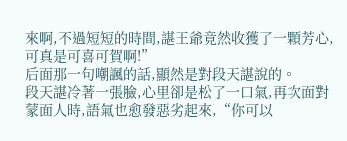來啊,不過短短的時間,諶王爺竟然收獲了一顆芳心,可真是可喜可賀啊!”
后面那一句嘲諷的話,顯然是對段天諶說的。
段天諶冷著一張臉,心里卻是松了一口氣,再次面對蒙面人時,語氣也愈發惡劣起來,“你可以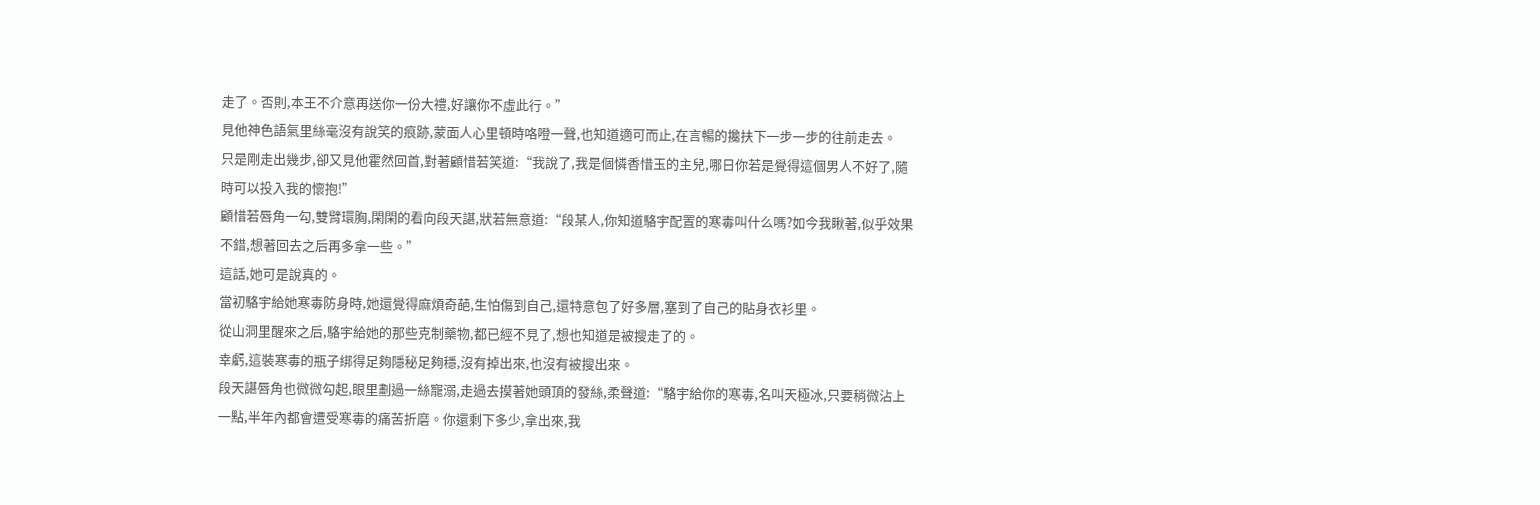走了。否則,本王不介意再送你一份大禮,好讓你不虛此行。”
見他神色語氣里絲毫沒有說笑的痕跡,蒙面人心里頓時咯噔一聲,也知道適可而止,在言暢的攙扶下一步一步的往前走去。
只是剛走出幾步,卻又見他霍然回首,對著顧惜若笑道:“我說了,我是個憐香惜玉的主兒,哪日你若是覺得這個男人不好了,隨時可以投入我的懷抱!”
顧惜若唇角一勾,雙臂環胸,閑閑的看向段天諶,狀若無意道:“段某人,你知道駱宇配置的寒毒叫什么嗎?如今我瞅著,似乎效果不錯,想著回去之后再多拿一些。”
這話,她可是說真的。
當初駱宇給她寒毒防身時,她還覺得麻煩奇葩,生怕傷到自己,還特意包了好多層,塞到了自己的貼身衣衫里。
從山洞里醒來之后,駱宇給她的那些克制藥物,都已經不見了,想也知道是被搜走了的。
幸虧,這裝寒毒的瓶子綁得足夠隱秘足夠穩,沒有掉出來,也沒有被搜出來。
段天諶唇角也微微勾起,眼里劃過一絲寵溺,走過去摸著她頭頂的發絲,柔聲道:“駱宇給你的寒毒,名叫天極冰,只要稍微沾上一點,半年內都會遭受寒毒的痛苦折磨。你還剩下多少,拿出來,我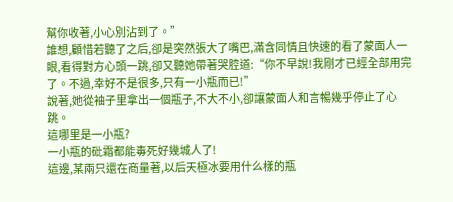幫你收著,小心別沾到了。”
誰想,顧惜若聽了之后,卻是突然張大了嘴巴,滿含同情且快速的看了蒙面人一眼,看得對方心頭一跳,卻又聽她帶著哭腔道:“你不早說!我剛才已經全部用完了。不過,幸好不是很多,只有一小瓶而已!”
說著,她從袖子里拿出一個瓶子,不大不小,卻讓蒙面人和言暢幾乎停止了心跳。
這哪里是一小瓶?
一小瓶的砒霜都能毒死好幾城人了!
這邊,某兩只還在商量著,以后天極冰要用什么樣的瓶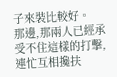子來裝比較好。
那邊,那兩人已經承受不住這樣的打擊,連忙互相攙扶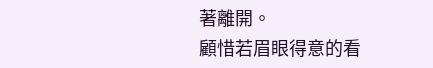著離開。
顧惜若眉眼得意的看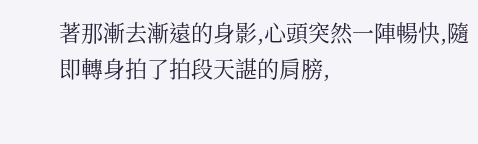著那漸去漸遠的身影,心頭突然一陣暢快,隨即轉身拍了拍段天諶的肩膀,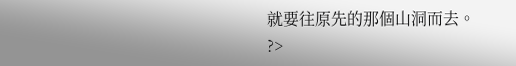就要往原先的那個山洞而去。
?>